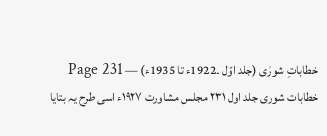خطاباتِ شورٰی (جلد اوّل ۔1922ء تا 1935ء) — Page 231
خطابات شوری جلد اول ۲۳۱ مجلس مشاورت ۱۹۲۷ء اسی طرح یہ بتایا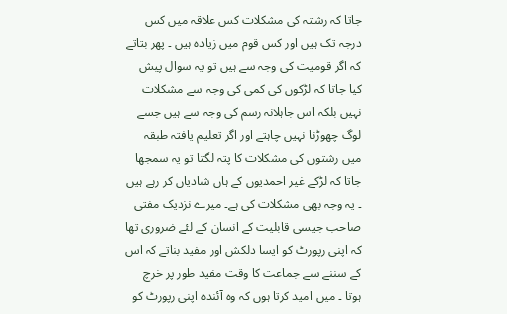جاتا کہ رشتہ کی مشکلات کس علاقہ میں کس درجہ تک ہیں اور کس قوم میں زیادہ ہیں ۔ پھر بتاتے کہ اگر قومیت کی وجہ سے ہیں تو یہ سوال پیش کیا جاتا کہ لڑکوں کی کمی کی وجہ سے مشکلات نہیں بلکہ اس جاہلانہ رسم کی وجہ سے ہیں جسے لوگ چھوڑنا نہیں چاہتے اور اگر تعلیم یافتہ طبقہ میں رشتوں کی مشکلات کا پتہ لگتا تو یہ سمجھا جاتا کہ لڑکے غیر احمدیوں کے ہاں شادیاں کر رہے ہیں ۔ یہ وجہ بھی مشکلات کی ہے۔ میرے نزدیک مفتی صاحب جیسی قابلیت کے انسان کے لئے ضروری تھا کہ اپنی رپورٹ کو ایسا دلکش اور مفید بناتے کہ اس کے سننے سے جماعت کا وقت مفید طور پر خرچ ہوتا ۔ میں امید کرتا ہوں کہ وہ آئندہ اپنی رپورٹ کو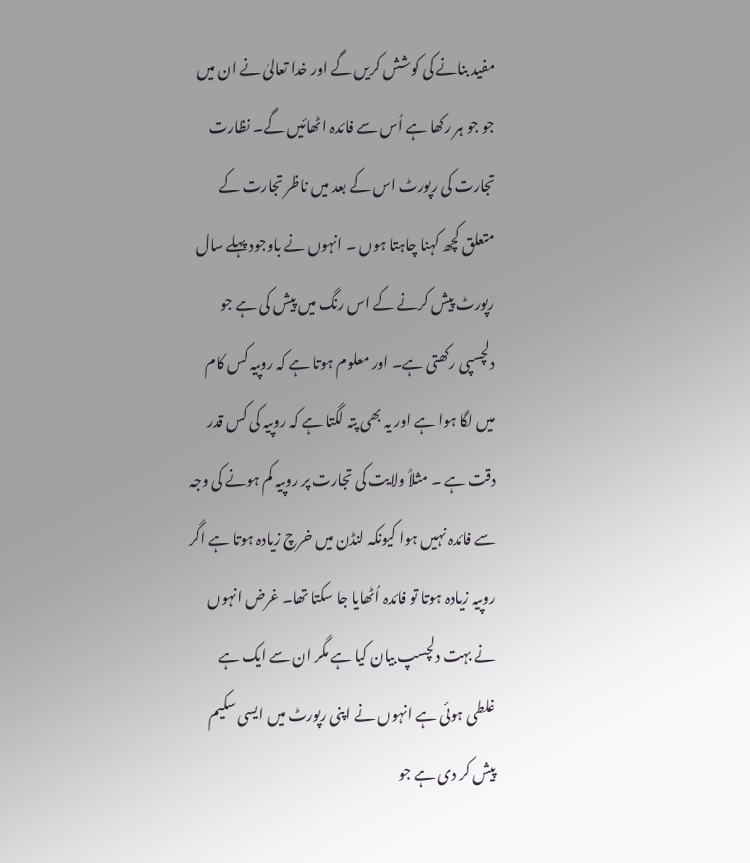مفید بنانے کی کوشش کریں گے اور خدا تعالیٰ نے ان میں جو جو ہر رکھا ہے اُس سے فائدہ اٹھائیں گے۔ نظارت تجارت کی رپورٹ اس کے بعد میں ناظر تجارت کے متعلق کچھ کہنا چاہتا ہوں ۔ انہوں نے باوجود پہلے سال رپورٹ پیش کرنے کے اس رنگ میں پیش کی ہے جو دلچسپی رکھتی ہے۔ اور معلوم ہوتا ہے کہ روپیہ کس کام میں لگا ہوا ہے اور یہ بھی پتہ لگتا ہے کہ روپیہ کی کس قدر دقت ہے ۔ مثلاً ولایت کی تجارت پر روپیہ کم ہونے کی وجہ سے فائدہ نہیں ہوا کیونکہ لنڈن میں خرچ زیادہ ہوتا ہے اگر روپیہ زیادہ ہوتا تو فائدہ اُٹھایا جا سکتا تھا۔ غرض انہوں نے بہت دلچسپ بیان کیا ہے مگر ان سے ایک ہے غلطی ہوئی ہے انہوں نے اپنی رپورٹ میں ایسی سکیم پیش کر دی ہے جو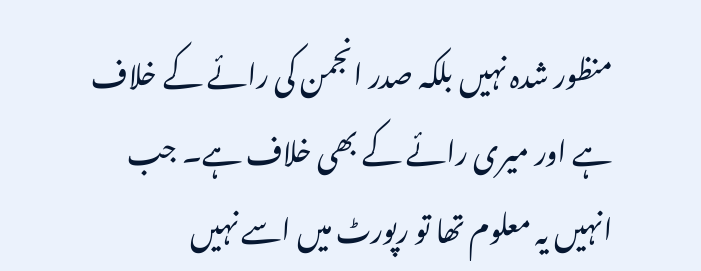منظور شدہ نہیں بلکہ صدر انجمن کی رائے کے خلاف ہے اور میری رائے کے بھی خلاف ہے۔ جب انہیں یہ معلوم تھا تو رپورٹ میں اسے نہیں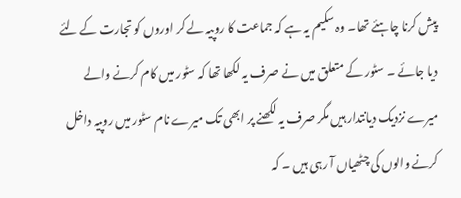پیش کرنا چاہئے تھا۔ وہ سکیم یہ ہے کہ جماعت کا روپیہ لے کر اوروں کو تجارت کے لئے دیا جائے ۔ سٹور کے متعلق میں نے صرف یہ لکھا تھا کہ سٹور میں کام کرنے والے میرے نزدیک دیانتدار ہیں مگر صرف یہ لکھنے پر ابھی تک میرے نام سٹور میں روپیہ داخل کرنے والوں کی چٹھیاں آ رہی ہیں ۔ کہ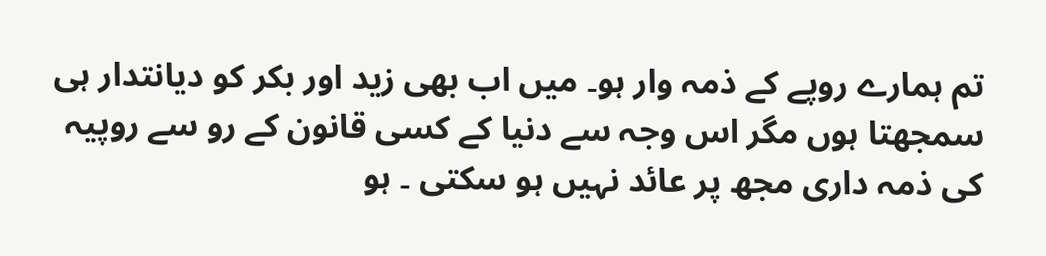تم ہمارے روپے کے ذمہ وار ہو۔ میں اب بھی زید اور بکر کو دیانتدار ہی سمجھتا ہوں مگر اس وجہ سے دنیا کے کسی قانون کے رو سے روپیہ کی ذمہ داری مجھ پر عائد نہیں ہو سکتی ۔ ہو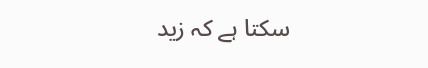سکتا ہے کہ زید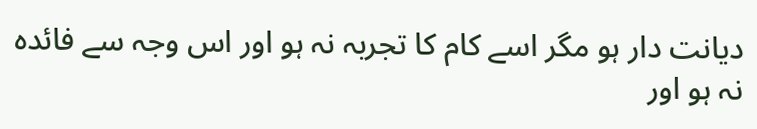دیانت دار ہو مگر اسے کام کا تجربہ نہ ہو اور اس وجہ سے فائدہ نہ ہو اور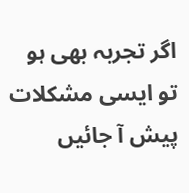اگر تجربہ بھی ہو تو ایسی مشکلات پیش آ جائیں